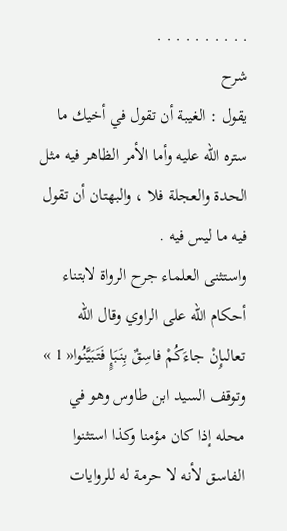. . . . . . . . . .
شرح
يقول : الغيبة أن تقول في أخيك ما ستره الله عليه وأما الأمر الظاهر فيه مثل الحدة والعجلة فلا ، والبهتان أن تقول فيه ما ليس فيه .
واستثنى العلماء جرح الرواة لابتناء أحكام الله على الراوي وقال الله تعالىإِنْ جاءَكُمْ فاسِقٌ بِنَبَإٍ فَتَبَيَّنُوا« 1 » وتوقف السيد ابن طاوس وهو في محله إذا كان مؤمنا وكذا استثنوا الفاسق لأنه لا حرمة له للروايات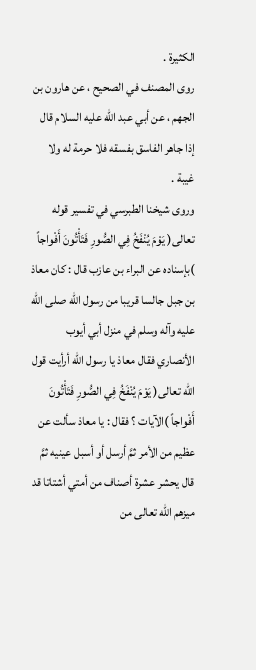الكثيرة .
روى المصنف في الصحيح ، عن هارون بن الجهم ، عن أبي عبد الله عليه السلام قال إذا جاهر الفاسق بفسقه فلا حرمة له ولا غيبة .
وروى شيخنا الطبرسي في تفسير قوله تعالى( يَوْمَ يُنْفَخُ فِي الصُّورِ فَتَأْتُونَ أَفْواجاً )بإسناده عن البراء بن عازب قال : كان معاذ بن جبل جالسا قريبا من رسول الله صلى الله عليه وآله وسلم في منزل أبي أيوب الأنصاري فقال معاذ يا رسول الله أرأيت قول الله تعالى( يَوْمَ يُنْفَخُ فِي الصُّورِ فَتَأْتُونَ أَفْواجاً )الآيات ؟ فقال : يا معاذ سألت عن عظيم من الأمر ثمَّ أرسل أو أسبل عينيه ثمَّ قال يحشر عشرة أصناف من أمتي أشتاتا قد ميزهم الله تعالى من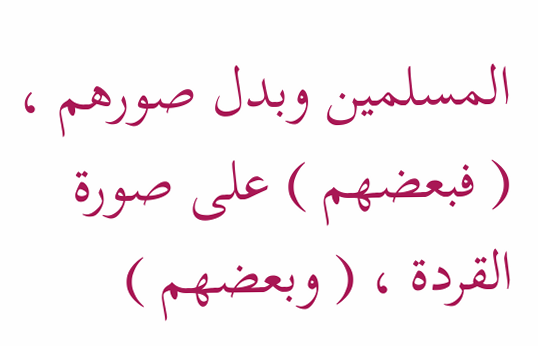المسلمين وبدل صورهم ، ( فبعضهم ) على صورة القردة ، ( وبعضهم )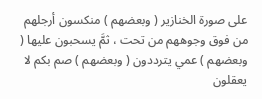على صورة الخنازير ( وبعضهم ) منكسون أرجلهم من فوق وجوههم من تحت ، ثمَّ يسحبون عليها ( وبعضهم ) عمي يترددون ( وبعضهم ) صم بكم لا يعقلون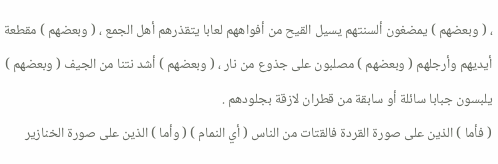، ( وبعضهم ) يمضغون ألسنتهم يسيل القيح من أفواههم لعابا يتقذرهم أهل الجمع ، ( وبعضهم ) مقطعة أيديهم وأرجلهم ( وبعضهم ) مصلبون على جذوع من نار ، ( وبعضهم ) أشد نتنا من الجيف ( وبعضهم ) يلبسون جبابا سائلة أو سابقة من قطران لازقة بجلودهم .
( فأما ) الذين على صورة القردة فالقتات من الناس ( أي النمام ) ( وأما ) الذين على صورة الخنازير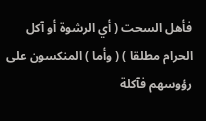فأهل السحت ( أي الرشوة أو آكل الحرام مطلقا ) ( وأما ) المنكسون على رؤوسهم فآكلة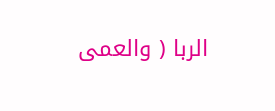الربا ( والعمى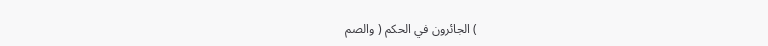) الجائرون في الحكم ( والصم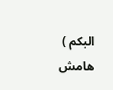البكم )
هامش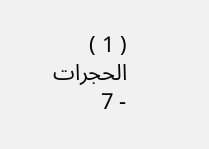( 1 ) الحجرات - 7